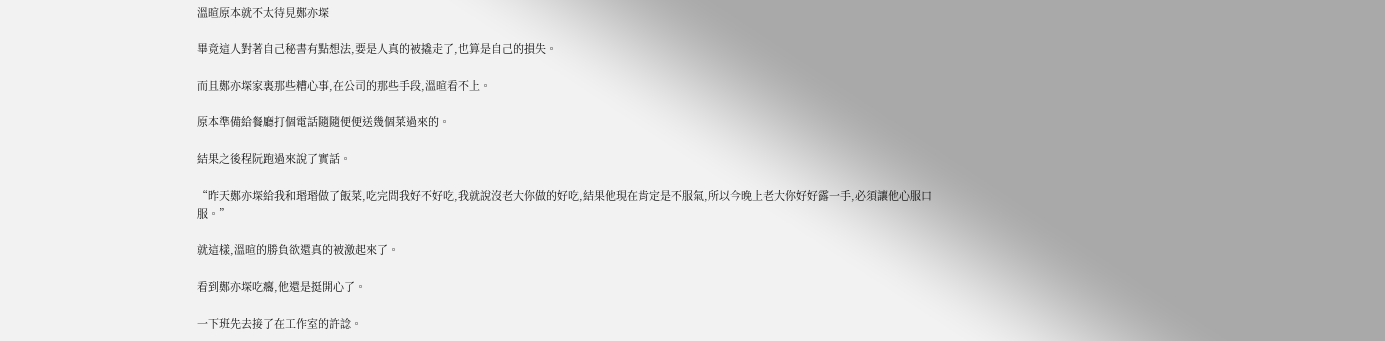溫暄原本就不太待見鄭亦堔

畢竟這人對著自己秘書有點想法,要是人真的被撬走了,也算是自己的損失。

而且鄭亦堔家裏那些糟心事,在公司的那些手段,溫暄看不上。

原本準備給餐廳打個電話隨隨便便送幾個菜過來的。

結果之後程阮跑過來說了實話。

“昨天鄭亦堔給我和瑉瑉做了飯菜,吃完問我好不好吃,我就說沒老大你做的好吃,結果他現在肯定是不服氣,所以今晚上老大你好好露一手,必須讓他心服口服。”

就這樣,溫暄的勝負欲還真的被激起來了。

看到鄭亦堔吃癟,他還是挺開心了。

一下班先去接了在工作室的許諗。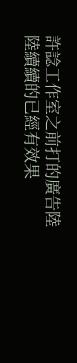許諗工作室之前打的廣告陸陸續續的已經有效果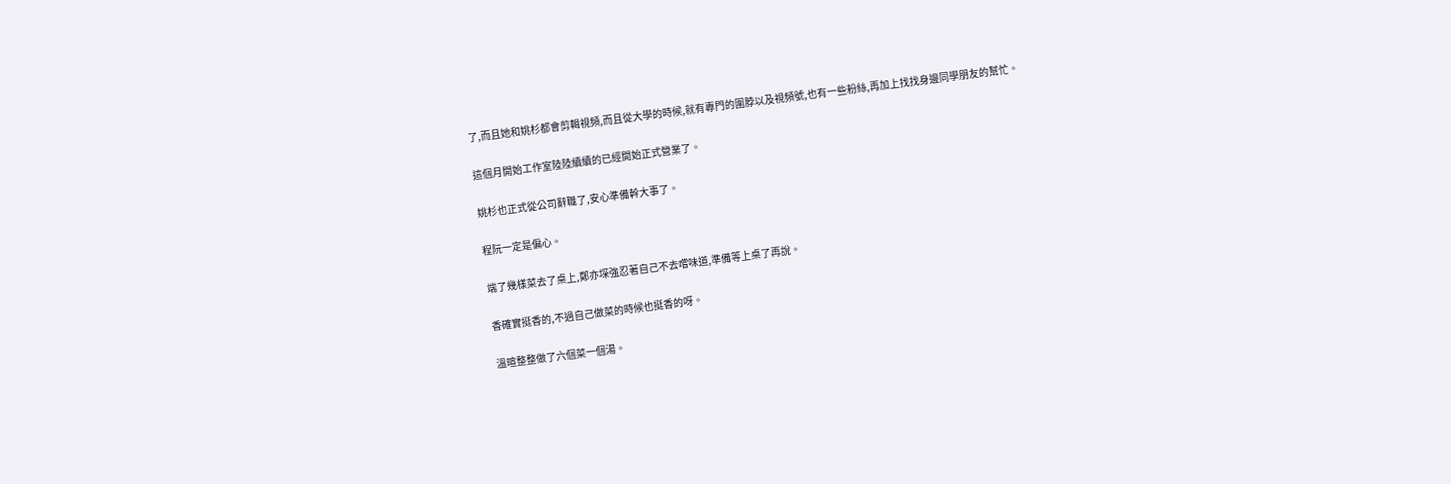了,而且她和姚杉都會剪輯視頻,而且從大學的時候,就有專門的圍脖以及視頻號,也有一些粉絲,再加上找找身邊同學朋友的幫忙。

這個月開始工作室陸陸續續的已經開始正式營業了。

姚杉也正式從公司辭職了,安心準備幹大事了。

程阮一定是偏心。

端了幾樣菜去了桌上,鄭亦堔強忍著自己不去嚐味道,準備等上桌了再說。

香確實挺香的,不過自己做菜的時候也挺香的呀。

溫暄整整做了六個菜一個湯。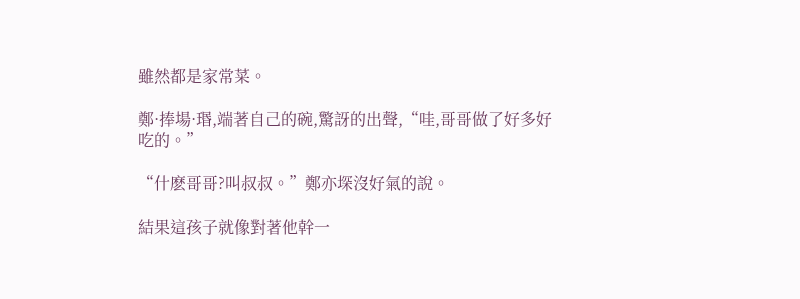雖然都是家常菜。

鄭·捧場·瑉,端著自己的碗,驚訝的出聲,“哇,哥哥做了好多好吃的。”

“什麽哥哥?叫叔叔。”鄭亦堔沒好氣的說。

結果這孩子就像對著他幹一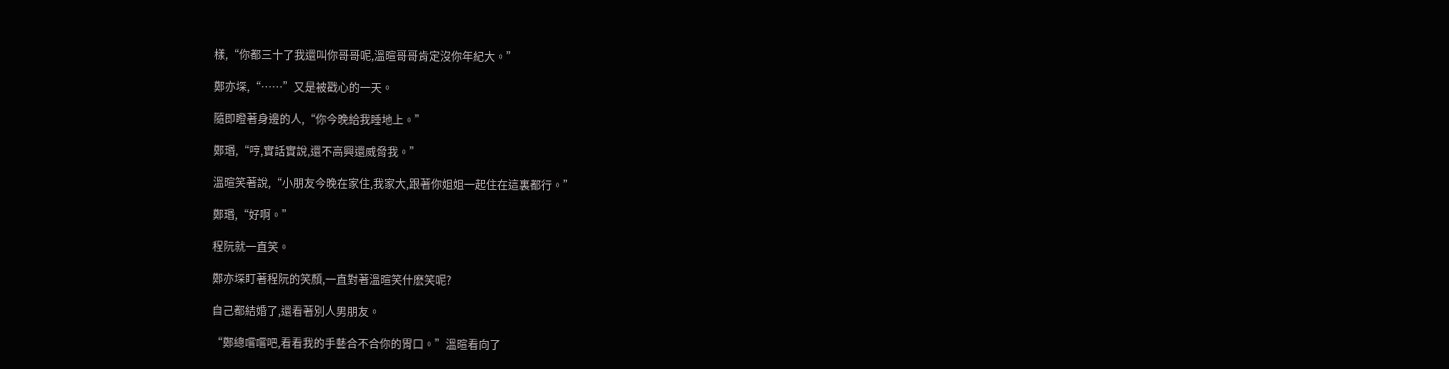樣,“你都三十了我還叫你哥哥呢,溫暄哥哥肯定沒你年紀大。”

鄭亦堔,“……”又是被戳心的一天。

隨即瞪著身邊的人,“你今晚給我睡地上。”

鄭瑉,“哼,實話實說,還不高興還威脅我。”

溫暄笑著說,“小朋友今晚在家住,我家大,跟著你姐姐一起住在這裏都行。”

鄭瑉,“好啊。”

程阮就一直笑。

鄭亦堔盯著程阮的笑顏,一直對著溫暄笑什麽笑呢?

自己都結婚了,還看著別人男朋友。

“鄭總嚐嚐吧,看看我的手藝合不合你的胃口。”溫暄看向了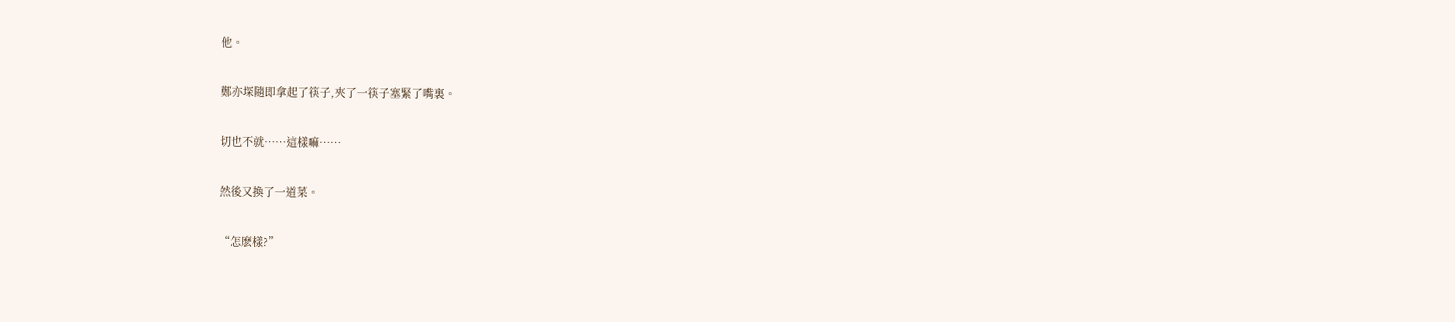他。

鄭亦堔隨即拿起了筷子,夾了一筷子塞緊了嘴裏。

切也不就……這樣嘛……

然後又換了一道菜。

“怎麽樣?”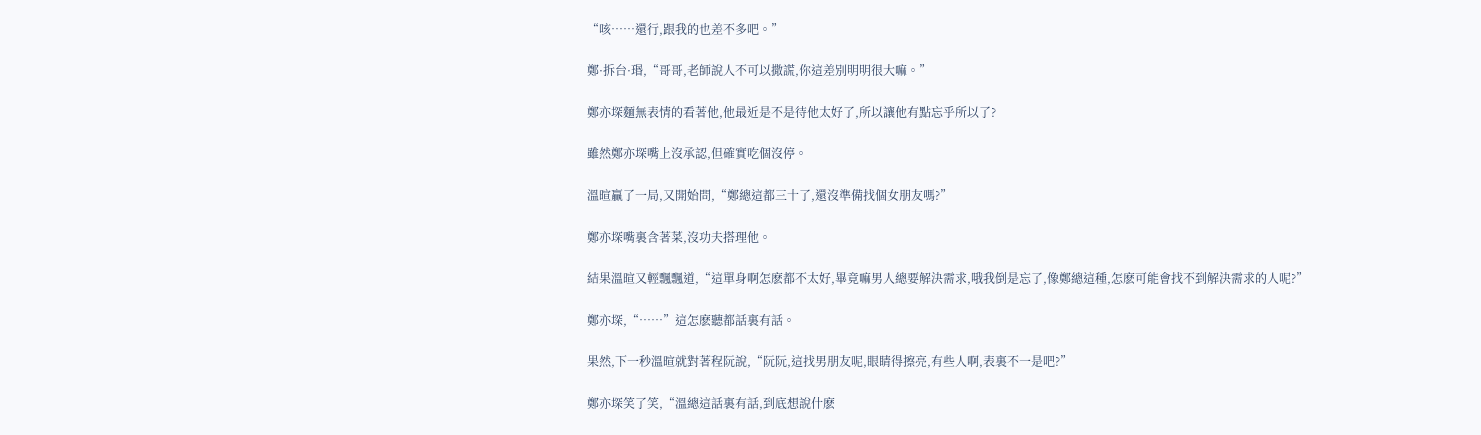“咳……還行,跟我的也差不多吧。”

鄭·拆台·瑉,“哥哥,老師說人不可以撒謊,你這差別明明很大嘛。”

鄭亦堔麵無表情的看著他,他最近是不是待他太好了,所以讓他有點忘乎所以了?

雖然鄭亦堔嘴上沒承認,但確實吃個沒停。

溫暄贏了一局,又開始問,“鄭總這都三十了,還沒準備找個女朋友嗎?”

鄭亦堔嘴裏含著菜,沒功夫搭理他。

結果溫暄又輕飄飄道,“這單身啊怎麽都不太好,畢竟嘛男人總要解決需求,哦我倒是忘了,像鄭總這種,怎麽可能會找不到解決需求的人呢?”

鄭亦堔,“……”這怎麽聽都話裏有話。

果然,下一秒溫暄就對著程阮說,“阮阮,這找男朋友呢,眼睛得擦亮,有些人啊,表裏不一是吧?”

鄭亦堔笑了笑,“溫總這話裏有話,到底想說什麽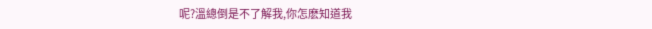呢?溫總倒是不了解我,你怎麽知道我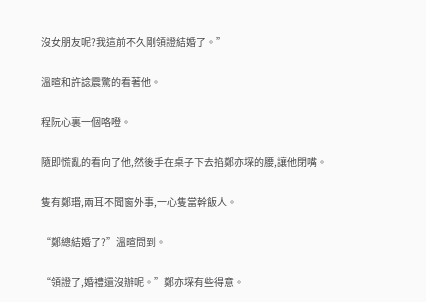沒女朋友呢?我這前不久剛領證結婚了。”

溫暄和許諗震驚的看著他。

程阮心裏一個咯噔。

隨即慌亂的看向了他,然後手在桌子下去掐鄭亦堔的腰,讓他閉嘴。

隻有鄭瑉,兩耳不聞窗外事,一心隻當幹飯人。

“鄭總結婚了?”溫暄問到。

“領證了,婚禮還沒辦呢。”鄭亦堔有些得意。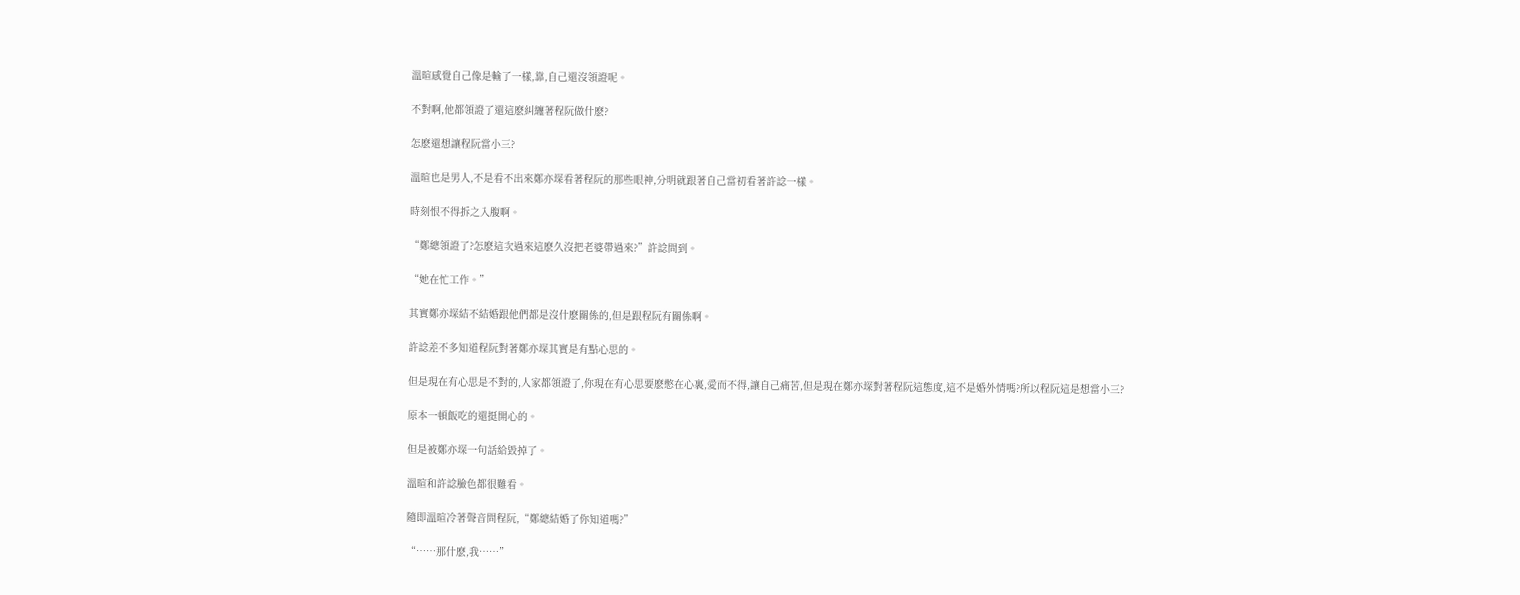溫暄感覺自己像是輸了一樣,靠,自己還沒領證呢。

不對啊,他都領證了還這麽糾纏著程阮做什麽?

怎麽還想讓程阮當小三?

溫暄也是男人,不是看不出來鄭亦堔看著程阮的那些眼神,分明就跟著自己當初看著許諗一樣。

時刻恨不得拆之入腹啊。

“鄭總領證了?怎麽這次過來這麽久沒把老婆帶過來?”許諗問到。

“她在忙工作。”

其實鄭亦堔結不結婚跟他們都是沒什麽關係的,但是跟程阮有關係啊。

許諗差不多知道程阮對著鄭亦堔其實是有點心思的。

但是現在有心思是不對的,人家都領證了,你現在有心思要麽憋在心裏,愛而不得,讓自己痛苦,但是現在鄭亦堔對著程阮這態度,這不是婚外情嗎?所以程阮這是想當小三?

原本一頓飯吃的還挺開心的。

但是被鄭亦堔一句話給毀掉了。

溫暄和許諗臉色都很難看。

隨即溫暄冷著聲音問程阮,“鄭總結婚了你知道嗎?”

“……那什麽,我……”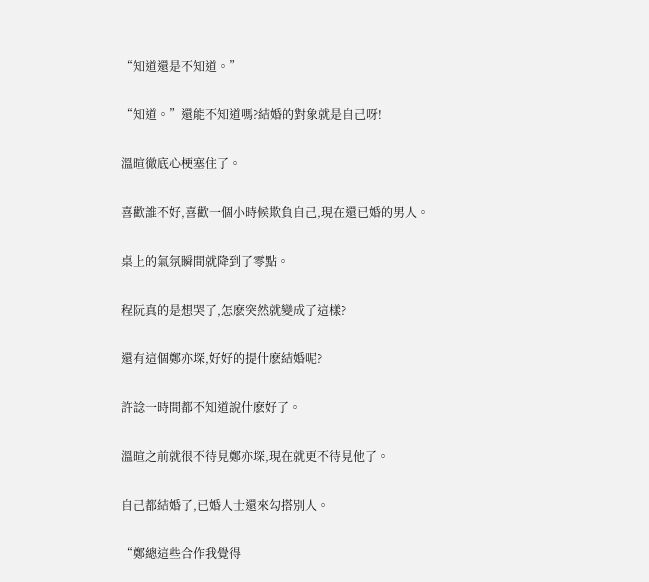“知道還是不知道。”

“知道。”還能不知道嗎?結婚的對象就是自己呀!

溫暄徹底心梗塞住了。

喜歡誰不好,喜歡一個小時候欺負自己,現在還已婚的男人。

桌上的氣氛瞬間就降到了零點。

程阮真的是想哭了,怎麽突然就變成了這樣?

還有這個鄭亦堔,好好的提什麽結婚呢?

許諗一時間都不知道說什麽好了。

溫暄之前就很不待見鄭亦堔,現在就更不待見他了。

自己都結婚了,已婚人士還來勾搭別人。

“鄭總這些合作我覺得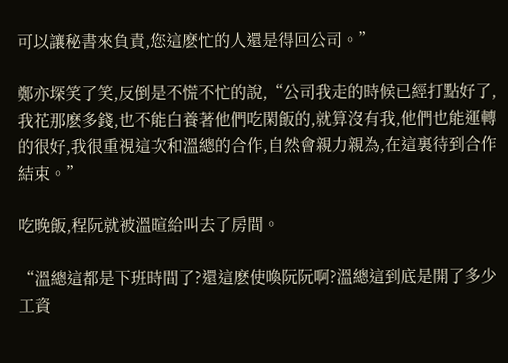可以讓秘書來負責,您這麽忙的人還是得回公司。”

鄭亦堔笑了笑,反倒是不慌不忙的說,“公司我走的時候已經打點好了,我花那麽多錢,也不能白養著他們吃閑飯的,就算沒有我,他們也能運轉的很好,我很重視這次和溫總的合作,自然會親力親為,在這裏待到合作結束。”

吃晚飯,程阮就被溫暄給叫去了房間。

“溫總這都是下班時間了?還這麽使喚阮阮啊?溫總這到底是開了多少工資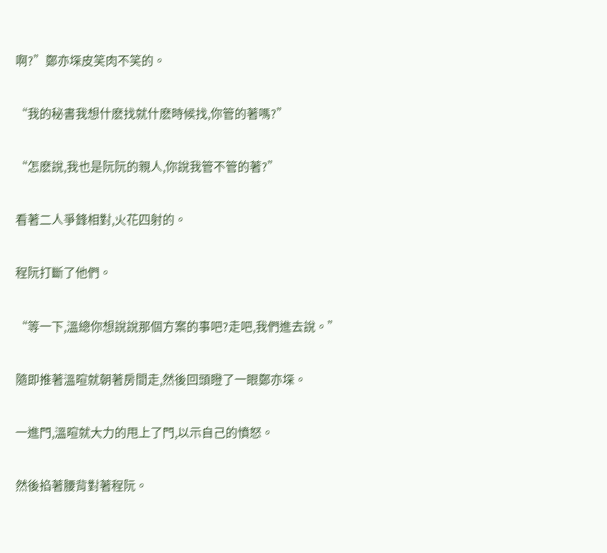啊?”鄭亦堔皮笑肉不笑的。

“我的秘書我想什麽找就什麽時候找,你管的著嗎?”

“怎麽說,我也是阮阮的親人,你說我管不管的著?”

看著二人爭鋒相對,火花四射的。

程阮打斷了他們。

“等一下,溫總你想說說那個方案的事吧?走吧,我們進去說。”

隨即推著溫暄就朝著房間走,然後回頭瞪了一眼鄭亦堔。

一進門,溫暄就大力的甩上了門,以示自己的憤怒。

然後掐著腰背對著程阮。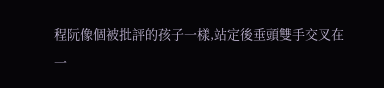程阮像個被批評的孩子一樣,站定後垂頭雙手交叉在一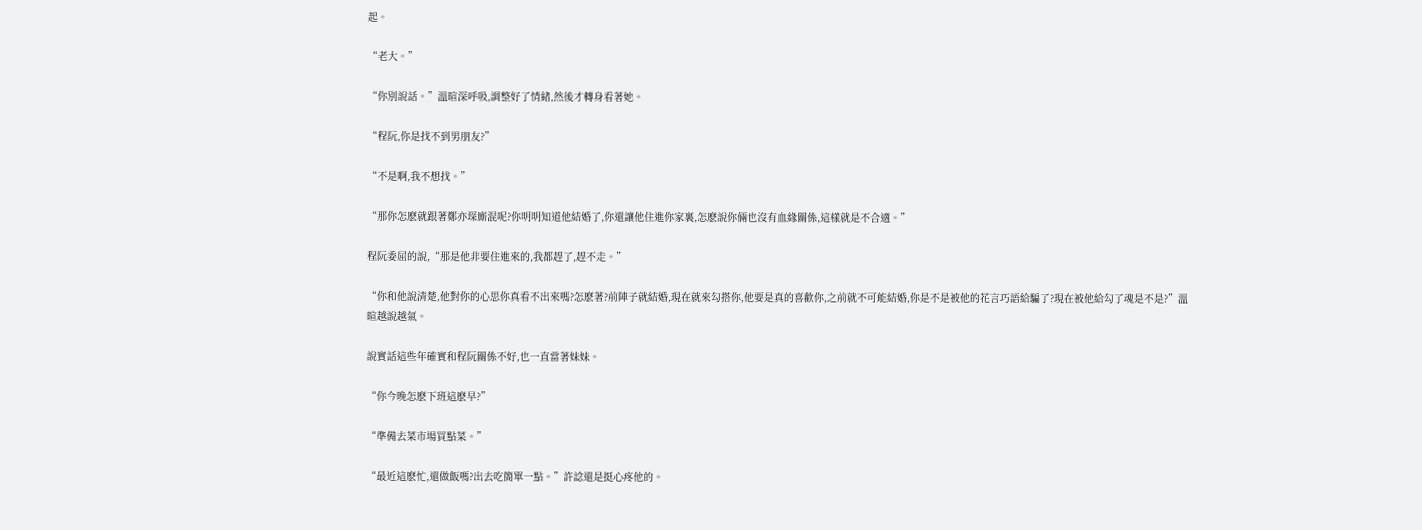起。

“老大。”

“你別說話。”溫暄深呼吸,調整好了情緒,然後才轉身看著她。

“程阮,你是找不到男朋友?”

“不是啊,我不想找。”

“那你怎麽就跟著鄭亦堔廝混呢?你明明知道他結婚了,你還讓他住進你家裏,怎麽說你倆也沒有血緣關係,這樣就是不合適。”

程阮委屈的說,“那是他非要住進來的,我都趕了,趕不走。”

“你和他說清楚,他對你的心思你真看不出來嗎?怎麽著?前陣子就結婚,現在就來勾搭你,他要是真的喜歡你,之前就不可能結婚,你是不是被他的花言巧語給騙了?現在被他給勾了魂是不是?”溫暄越說越氣。

說實話這些年確實和程阮關係不好,也一直當著妹妹。

“你今晚怎麽下班這麽早?”

“準備去菜市場買點菜。”

“最近這麽忙,還做飯嗎?出去吃簡單一點。”許諗還是挺心疼他的。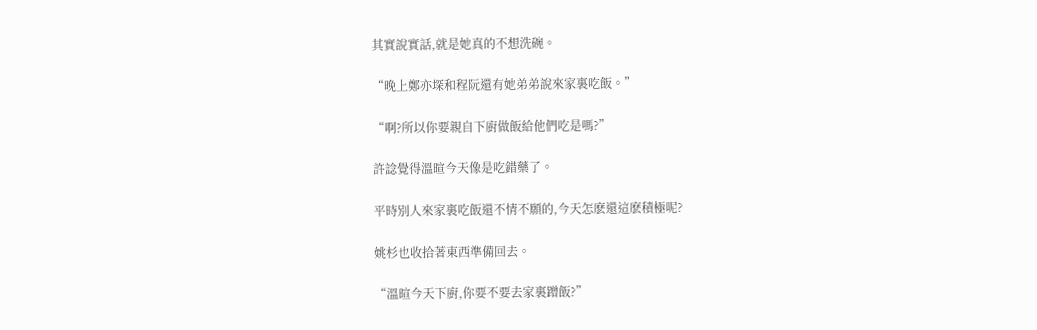其實說實話,就是她真的不想洗碗。

“晚上鄭亦堔和程阮還有她弟弟說來家裏吃飯。”

“啊?所以你要親自下廚做飯給他們吃是嗎?”

許諗覺得溫暄今天像是吃錯藥了。

平時別人來家裏吃飯還不情不願的,今天怎麽還這麽積極呢?

姚杉也收拾著東西準備回去。

“溫暄今天下廚,你要不要去家裏蹭飯?”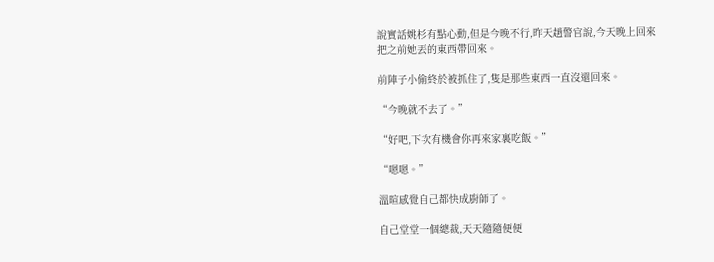說實話姚杉有點心動,但是今晚不行,昨天趙警官說,今天晚上回來把之前她丟的東西帶回來。

前陣子小偷終於被抓住了,隻是那些東西一直沒還回來。

“今晚就不去了。”

“好吧,下次有機會你再來家裏吃飯。”

“嗯嗯。”

溫暄感覺自己都快成廚師了。

自己堂堂一個總裁,天天隨隨便便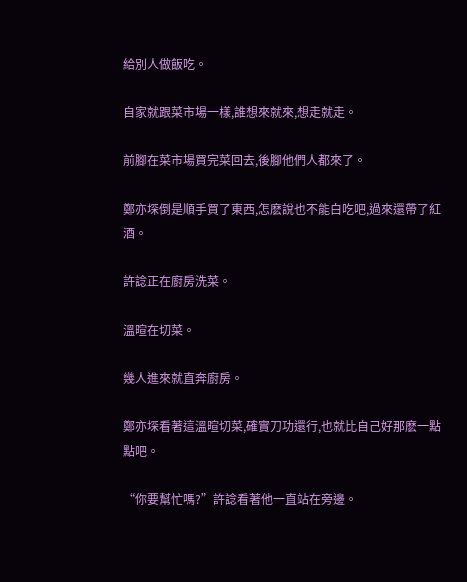給別人做飯吃。

自家就跟菜市場一樣,誰想來就來,想走就走。

前腳在菜市場買完菜回去,後腳他們人都來了。

鄭亦堔倒是順手買了東西,怎麽說也不能白吃吧,過來還帶了紅酒。

許諗正在廚房洗菜。

溫暄在切菜。

幾人進來就直奔廚房。

鄭亦堔看著這溫暄切菜,確實刀功還行,也就比自己好那麽一點點吧。

“你要幫忙嗎?”許諗看著他一直站在旁邊。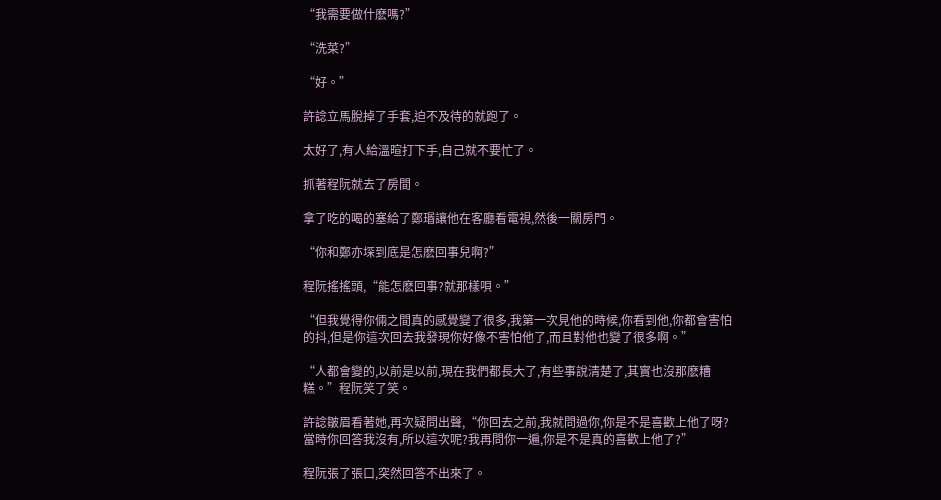“我需要做什麽嗎?”

“洗菜?”

“好。”

許諗立馬脫掉了手套,迫不及待的就跑了。

太好了,有人給溫暄打下手,自己就不要忙了。

抓著程阮就去了房間。

拿了吃的喝的塞給了鄭瑉讓他在客廳看電視,然後一關房門。

“你和鄭亦堔到底是怎麽回事兒啊?”

程阮搖搖頭,“能怎麽回事?就那樣唄。”

“但我覺得你倆之間真的感覺變了很多,我第一次見他的時候,你看到他,你都會害怕的抖,但是你這次回去我發現你好像不害怕他了,而且對他也變了很多啊。”

“人都會變的,以前是以前,現在我們都長大了,有些事說清楚了,其實也沒那麽糟糕。”程阮笑了笑。

許諗皺眉看著她,再次疑問出聲,“你回去之前,我就問過你,你是不是喜歡上他了呀?當時你回答我沒有,所以這次呢?我再問你一遍,你是不是真的喜歡上他了?”

程阮張了張口,突然回答不出來了。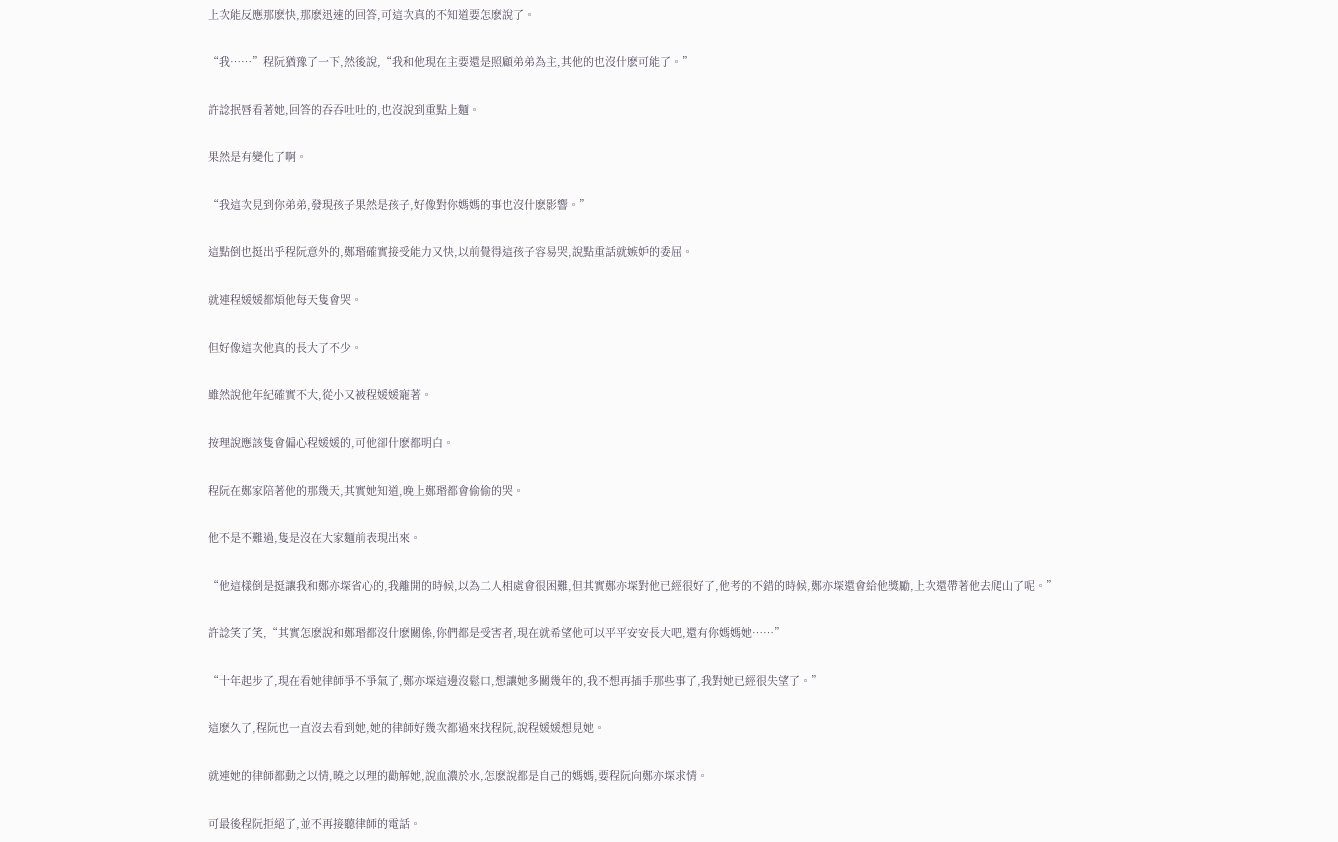上次能反應那麽快,那麽迅速的回答,可這次真的不知道要怎麽說了。

“我……”程阮猶豫了一下,然後說,“我和他現在主要還是照顧弟弟為主,其他的也沒什麽可能了。”

許諗抿唇看著她,回答的吞吞吐吐的,也沒說到重點上麵。

果然是有變化了啊。

“我這次見到你弟弟,發現孩子果然是孩子,好像對你媽媽的事也沒什麽影響。”

這點倒也挺出乎程阮意外的,鄭瑉確實接受能力又快,以前覺得這孩子容易哭,說點重話就嫉妒的委屈。

就連程媛媛都煩他每天隻會哭。

但好像這次他真的長大了不少。

雖然說他年紀確實不大,從小又被程媛媛寵著。

按理說應該隻會偏心程媛媛的,可他卻什麽都明白。

程阮在鄭家陪著他的那幾天,其實她知道,晚上鄭瑉都會偷偷的哭。

他不是不難過,隻是沒在大家麵前表現出來。

“他這樣倒是挺讓我和鄭亦堔省心的,我離開的時候,以為二人相處會很困難,但其實鄭亦堔對他已經很好了,他考的不錯的時候,鄭亦堔還會給他獎勵,上次還帶著他去爬山了呢。”

許諗笑了笑,“其實怎麽說和鄭瑉都沒什麽關係,你們都是受害者,現在就希望他可以平平安安長大吧,還有你媽媽她……”

“十年起步了,現在看她律師爭不爭氣了,鄭亦堔這邊沒鬆口,想讓她多關幾年的,我不想再插手那些事了,我對她已經很失望了。”

這麽久了,程阮也一直沒去看到她,她的律師好幾次都過來找程阮,說程媛媛想見她。

就連她的律師都動之以情,曉之以理的勸解她,說血濃於水,怎麽說都是自己的媽媽,要程阮向鄭亦堔求情。

可最後程阮拒絕了,並不再接聽律師的電話。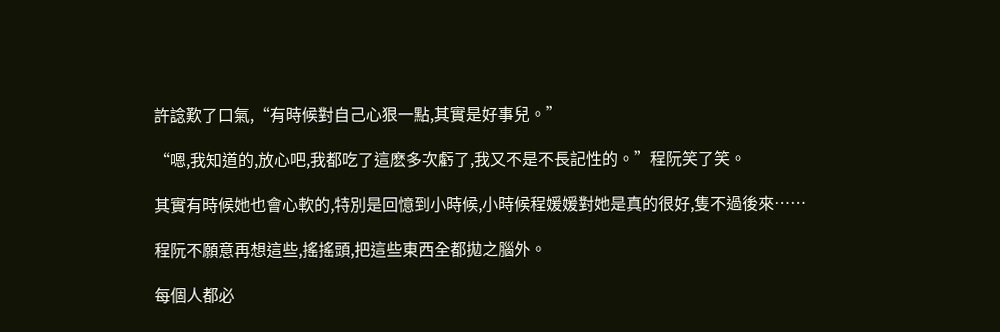許諗歎了口氣,“有時候對自己心狠一點,其實是好事兒。”

“嗯,我知道的,放心吧,我都吃了這麽多次虧了,我又不是不長記性的。”程阮笑了笑。

其實有時候她也會心軟的,特別是回憶到小時候,小時候程媛媛對她是真的很好,隻不過後來……

程阮不願意再想這些,搖搖頭,把這些東西全都拋之腦外。

每個人都必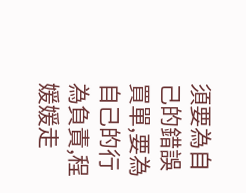須要為自己的錯誤買單,要為自己的行為負責,程媛媛走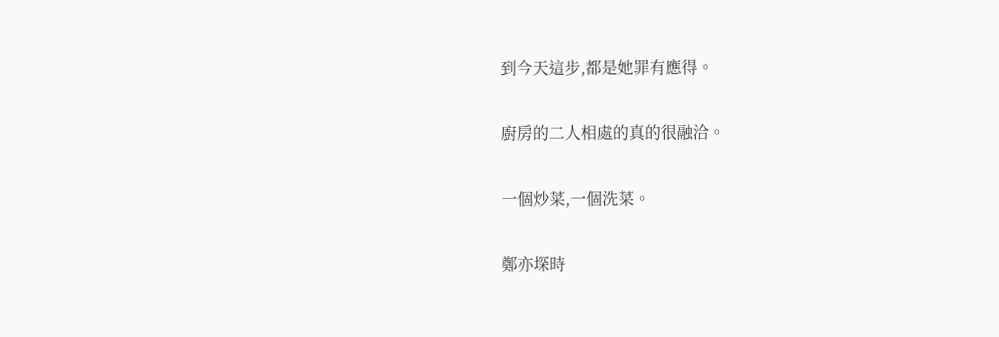到今天這步,都是她罪有應得。

廚房的二人相處的真的很融洽。

一個炒菜,一個洗菜。

鄭亦堔時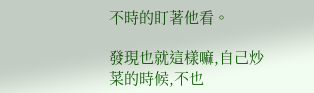不時的盯著他看。

發現也就這樣嘛,自己炒菜的時候,不也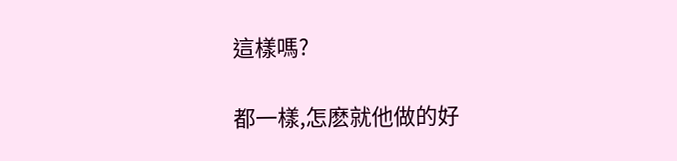這樣嗎?

都一樣,怎麽就他做的好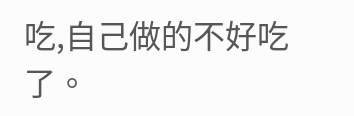吃,自己做的不好吃了。